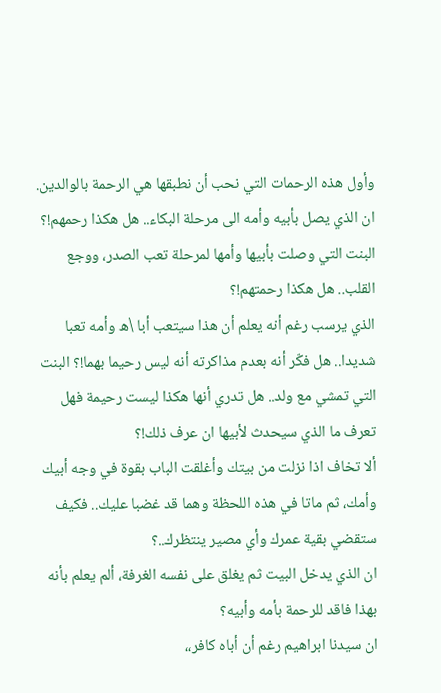وأول هذه الرحمات التي نحب أن نطبقها هي الرحمة بالوالدين.
ان الذي يصل بأبيه وأمه الى مرحلة البكاء.. هل هكذا رحمهم!؟
البنت التي وصلت بأبيها وأمها لمرحلة تعب الصدر، ووجع القلب.. هل هكذا رحمتهم!؟
الذي يرسب رغم أنه يعلم أن هذا سيتعب أبا \ه وأمه تعبا شديدا.. هل فكّر أنه بعدم مذاكرته أنه ليس رحيما بهما!؟ البنت التي تمشي مع ولد.. هل تدري أنها هكذا ليست رحيمة فهل تعرف ما الذي سيحدث لأبيها ان عرف ذلك!؟
ألا تخاف اذا نزلت من بيتك وأغلقت الباب بقوة في وجه أبيك وأمك، ثم ماتا في هذه اللحظة وهما قد غضبا عليك.. فكيف ستقضي بقية عمرك وأي مصير ينتظرك..؟
ان الذي يدخل البيت ثم يغلق على نفسه الغرفة، ألم يعلم بأنه بهذا فاقد للرحمة بأمه وأبيه؟
ان سيدنا ابراهيم رغم أن أباه كافر،،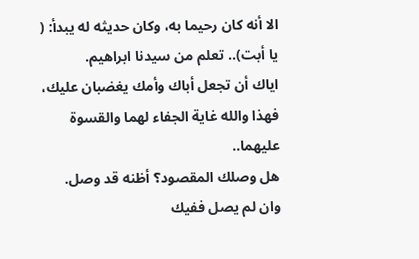الا أنه كان رحيما به، وكان حديثه له يبدأ: ( يا أبت).. تعلم من سيدنا ابراهيم.
اياك أن تجعل أباك وأمك يغضبان عليك، فهذا والله غاية الجفاء لهما والقسوة عليهما..
هل وصلك المقصود؟ أظنه قد وصل.
وان لم يصل ففيك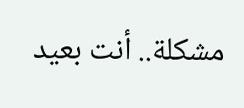مشكلة.. أنت بعيد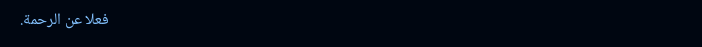فعلا عن الرحمة.